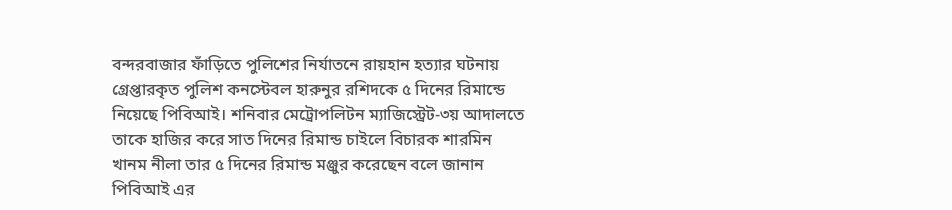বন্দরবাজার ফাঁড়িতে পুলিশের নির্যাতনে রায়হান হত্যার ঘটনায় গ্রেপ্তারকৃত পুলিশ কনস্টেবল হারুনুর রশিদকে ৫ দিনের রিমান্ডে নিয়েছে পিবিআই। শনিবার মেট্রোপলিটন ম্যাজিস্ট্রেট-৩য় আদালতে তাকে হাজির করে সাত দিনের রিমান্ড চাইলে বিচারক শারমিন খানম নীলা তার ৫ দিনের রিমান্ড মঞ্জুর করেছেন বলে জানান পিবিআই এর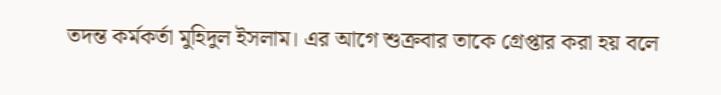তদন্ত কর্মকর্তা মুহিদুল ইসলাম। এর আগে শুক্রবার তাকে গ্রেপ্তার করা হয় বলে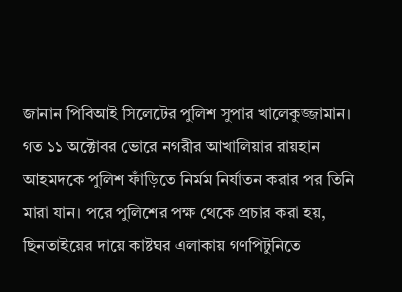জানান পিবিআই সিলেটের পুলিশ সুপার খালেকুজ্জামান।
গত ১১ অক্টোবর ভোরে নগরীর আখালিয়ার রায়হান আহমদকে পুলিশ ফাঁড়িতে নির্মম নির্যাতন করার পর তিনি মারা যান। পরে পুলিশের পক্ষ থেকে প্রচার করা হয়, ছিনতাইয়ের দায়ে কাষ্টঘর এলাকায় গণপিটুনিতে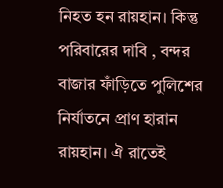নিহত হন রায়হান। কিন্তু পরিবারের দাবি , বন্দর বাজার ফাঁড়িতে পুলিশের নির্যাতনে প্রাণ হারান রায়হান। ঐ রাতেই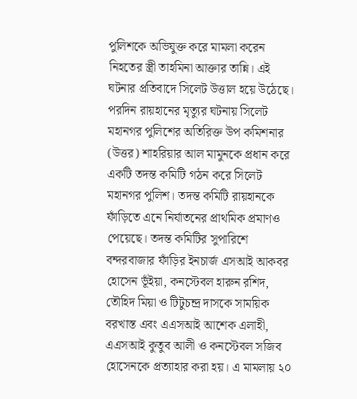পুলিশকে অভিযুক্ত করে মামলা করেন নিহতের স্ত্রী তাহমিনা আক্তার তান্নি। এই ঘটনার প্রতিবাদে সিলেট উত্তাল হয়ে উঠেছে।
পরদিন রায়হানের মৃত্যুর ঘটনায় সিলেট মহানগর পুলিশের অতিরিক্ত উপ কমিশনার (উত্তর) শাহরিয়ার আল মামুনকে প্রধান করে একটি তদন্ত কমিটি গঠন করে সিলেট মহানগর পুলিশ। তদন্ত কমিটি রায়হানকে ফাঁড়িতে এনে নির্যাতনের প্রাথমিক প্রমাণও পেয়েছে। তদন্ত কমিটির সুপারিশে বন্দরবাজার ফাঁড়ির ইনচার্জ এসআই আকবর হোসেন ভূঁইয়া, কনস্টেবল হারুন রশিদ, তৌহিদ মিয়া ও টিটুচন্দ্র দাসকে সাময়িক বরখাস্ত এবং এএসআই আশেক এলাহী, এএসআই কুতুব আলী ও কনস্টেবল সজিব হোসেনকে প্রত্যাহার করা হয়। এ মামলায় ২০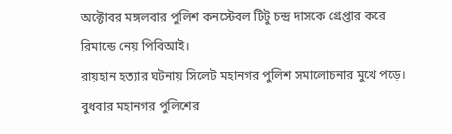অক্টোবর মঙ্গলবার পুলিশ কনস্টেবল টিটু চন্দ্র দাসকে গ্রেপ্তার করে রিমান্ডে নেয় পিবিআই।
রায়হান হত্যার ঘটনায় সিলেট মহানগর পুলিশ সমালোচনার মুখে পড়ে। বুধবার মহানগর পুলিশের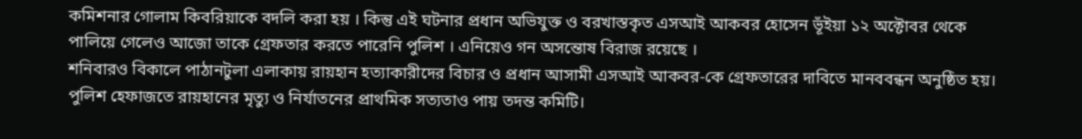কমিশনার গোলাম কিবরিয়াকে বদলি করা হয় । কিন্তু এই ঘটনার প্রধান অভিযুক্ত ও বরখাস্তকৃত এসআই আকবর হোসেন ভূঁইয়া ১২ অক্টোবর থেকে পালিয়ে গেলেও আজো তাকে গ্রেফতার করতে পারেনি পুলিশ । এনিয়েও গন অসন্তোষ বিরাজ রয়েছে ।
শনিবারও বিকালে পাঠানটুলা এলাকায় রায়হান হত্যাকারীদের বিচার ও প্রধান আসামী এসআই আকবর-কে গ্রেফতারের দাবিতে মানববন্ধন অনুষ্ঠিত হয়।
পুলিশ হেফাজতে রায়হানের মৃত্যু ও নির্যাতনের প্রাথমিক সত্যতাও পায় তদন্ত কমিটি।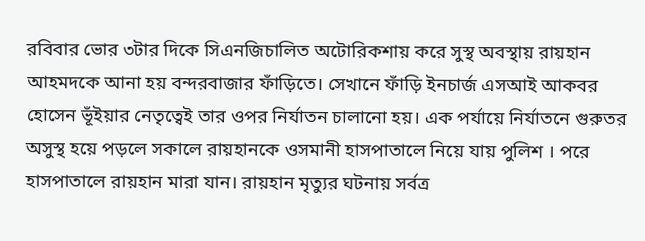রবিবার ভোর ৩টার দিকে সিএনজিচালিত অটোরিকশায় করে সুস্থ অবস্থায় রায়হান আহমদকে আনা হয় বন্দরবাজার ফাঁড়িতে। সেখানে ফাঁড়ি ইনচার্জ এসআই আকবর হোসেন ভূঁইয়ার নেতৃত্বেই তার ওপর নির্যাতন চালানো হয়। এক পর্যায়ে নির্যাতনে গুরুতর অসুস্থ হয়ে পড়লে সকালে রায়হানকে ওসমানী হাসপাতালে নিয়ে যায় পুলিশ । পরে হাসপাতালে রায়হান মারা যান। রায়হান মৃত্যুর ঘটনায় সর্বত্র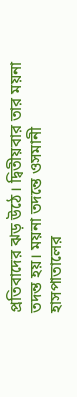প্রতিবাদের ঝড় উঠে। দ্বিতীয়বার তার ময়না তদন্ত হয়। ময়না তদন্তে ওসমানী হাসপাতালের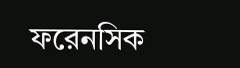ফরেনসিক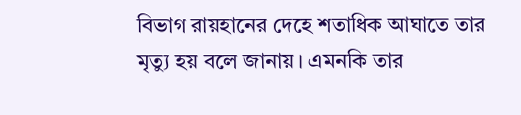বিভাগ রায়হানের দেহে শতাধিক আঘাতে তার মৃত্যু হয় বলে জানায়। এমনকি তার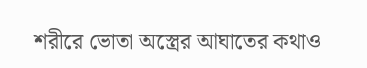শরীরে ভোতা অস্ত্রের আঘাতের কথাও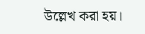উল্লেখ করা হয়।